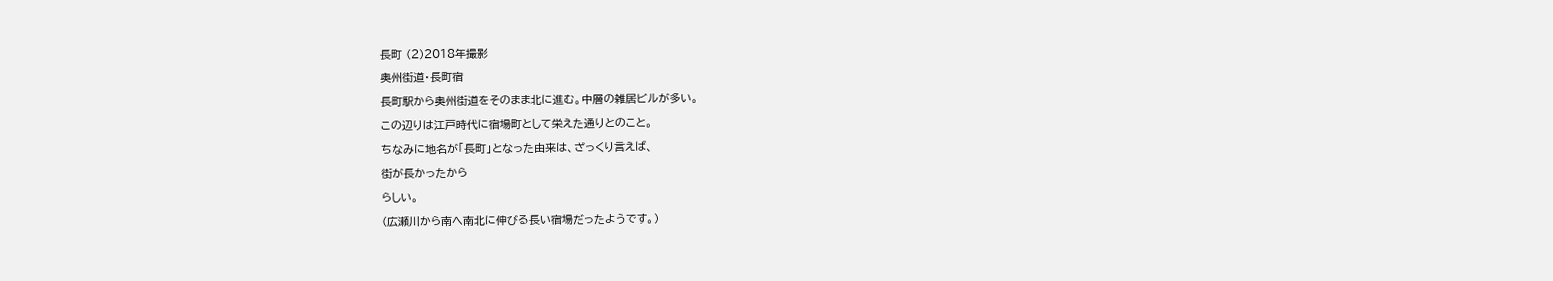長町 (2)2018年撮影
奥州街道・長町宿
長町駅から奥州街道をそのまま北に進む。中層の雑居ビルが多い。
この辺りは江戸時代に宿場町として栄えた通りとのこと。
ちなみに地名が「長町」となった由来は、ざっくり言えば、
街が長かったから
らしい。
(広瀬川から南へ南北に伸びる長い宿場だったようです。)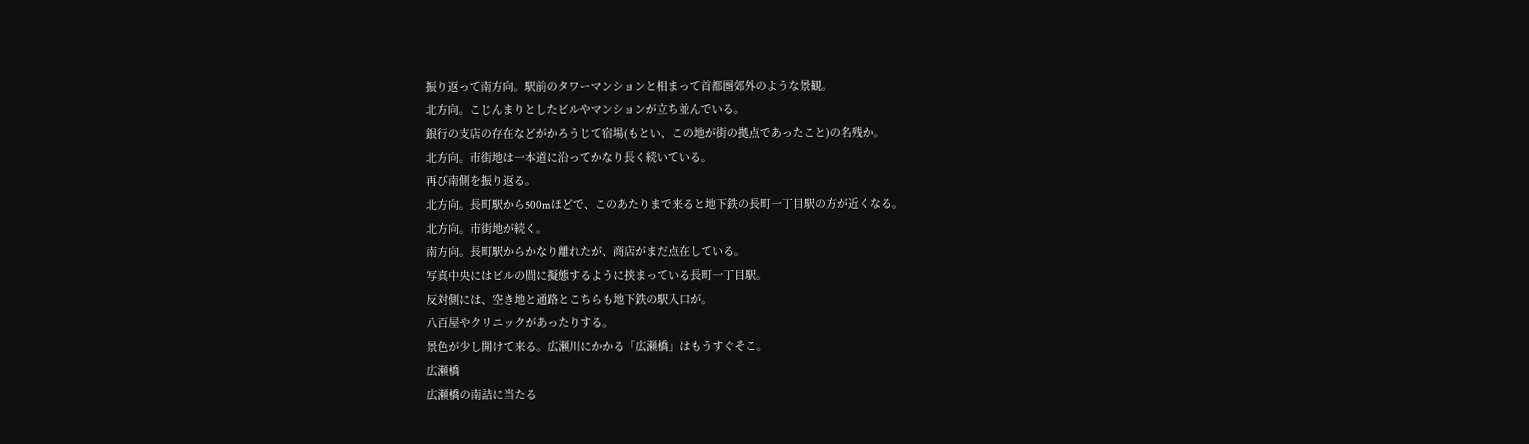振り返って南方向。駅前のタワーマンションと相まって首都圏郊外のような景観。
北方向。こじんまりとしたビルやマンションが立ち並んでいる。
銀行の支店の存在などがかろうじて宿場(もとい、この地が街の拠点であったこと)の名残か。
北方向。市街地は一本道に沿ってかなり長く続いている。
再び南側を振り返る。
北方向。長町駅から500mほどで、このあたりまで来ると地下鉄の長町一丁目駅の方が近くなる。
北方向。市街地が続く。
南方向。長町駅からかなり離れたが、商店がまだ点在している。
写真中央にはビルの間に擬態するように挟まっている長町一丁目駅。
反対側には、空き地と通路とこちらも地下鉄の駅入口が。
八百屋やクリニックがあったりする。
景色が少し開けて来る。広瀬川にかかる「広瀬橋」はもうすぐそこ。
広瀬橋
広瀬橋の南詰に当たる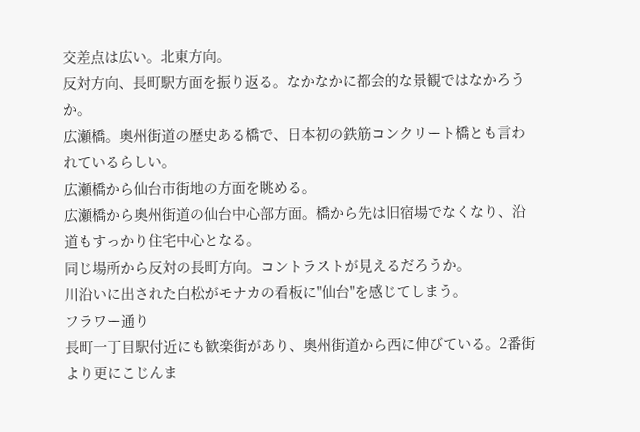交差点は広い。北東方向。
反対方向、長町駅方面を振り返る。なかなかに都会的な景観ではなかろうか。
広瀬橋。奥州街道の歴史ある橋で、日本初の鉄筋コンクリート橋とも言われているらしい。
広瀬橋から仙台市街地の方面を眺める。
広瀬橋から奥州街道の仙台中心部方面。橋から先は旧宿場でなくなり、沿道もすっかり住宅中心となる。
同じ場所から反対の長町方向。コントラストが見えるだろうか。
川沿いに出された白松がモナカの看板に"仙台"を感じてしまう。
フラワー通り
長町一丁目駅付近にも歓楽街があり、奥州街道から西に伸びている。2番街より更にこじんま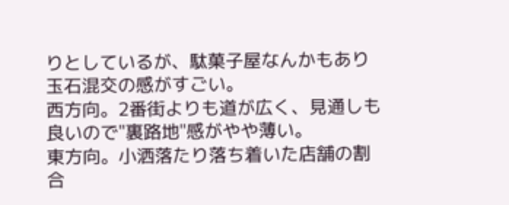りとしているが、駄菓子屋なんかもあり玉石混交の感がすごい。
西方向。2番街よりも道が広く、見通しも良いので"裏路地"感がやや薄い。
東方向。小洒落たり落ち着いた店舗の割合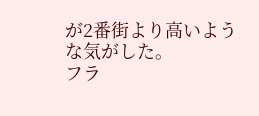が2番街より高いような気がした。
フラ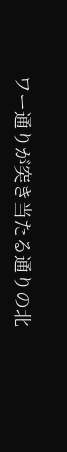ワー通りが突き当たる通りの北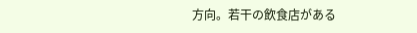方向。若干の飲食店がある